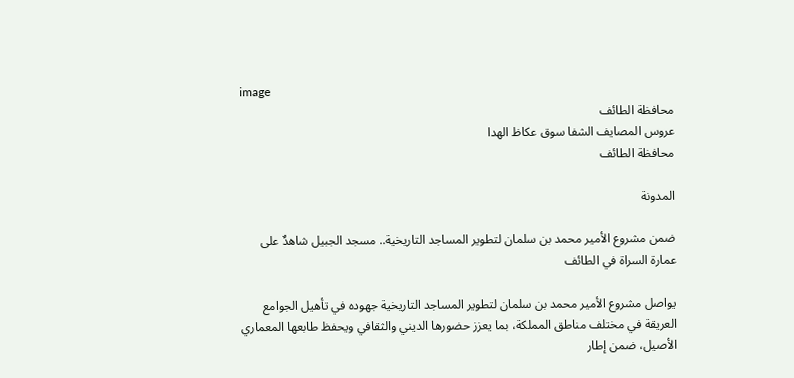image
محافظة الطائف
عروس المصايف الشفا سوق عكاظ الهدا
محافظة الطائف

المدونة

ضمن مشروع الأمير محمد بن سلمان لتطوير المساجد التاريخية.. مسجد الجبيل شاهدٌ على عمارة السراة في الطائف

يواصل مشروع الأمير محمد بن سلمان لتطوير المساجد التاريخية جهوده في تأهيل الجوامع العريقة في مختلف مناطق المملكة، بما يعزز حضورها الديني والثقافي ويحفظ طابعها المعماري الأصيل، ضمن إطار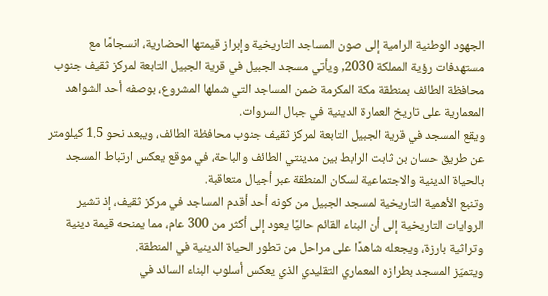الجهود الوطنية الرامية إلى صون المساجد التاريخية وإبراز قيمتها الحضارية، انسجامًا مع مستهدفات رؤية المملكة 2030, ويأتي مسجد الجبيل في قرية الجبيل التابعة لمركز ثقيف جنوب محافظة الطائف بمنطقة مكة المكرمة ضمن المساجد التي شملها المشروع، بوصفه أحد الشواهد المعمارية على تاريخ العمارة الدينية في جبال السروات.
ويقع المسجد في قرية الجبيل التابعة لمركز ثقيف جنوب محافظة الطائف، ويبعد نحو 1.5 كيلومتر عن طريق حسان بن ثابت الرابط بين مدينتي الطائف والباحة، في موقع يعكس ارتباط المسجد بالحياة الدينية والاجتماعية لسكان المنطقة عبر أجيال متعاقبة.
وتنبع الأهمية التاريخية لمسجد الجبيل من كونه أحد أقدم المساجد في مركز ثقيف، إذ تشير الروايات التاريخية إلى أن البناء القائم حاليًا يعود إلى أكثر من 300 عام، مما يمنحه قيمة دينية وتراثية بارزة، ويجعله شاهدًا على مراحل من تطور الحياة الدينية في المنطقة.
ويتميّز المسجد بطرازه المعماري التقليدي الذي يعكس أسلوب البناء السائد في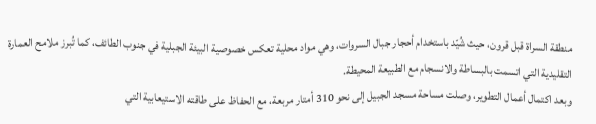منطقة السراة قبل قرون، حيث شُيّد باستخدام أحجار جبال السروات، وهي مواد محلية تعكس خصوصية البيئة الجبلية في جنوب الطائف، كما تُبرز ملامح العمارة التقليدية التي اتسمت بالبساطة والانسجام مع الطبيعة المحيطة.
وبعد اكتمال أعمال التطوير، وصلت مساحة مسجد الجبيل إلى نحو 310 أمتار مربعة، مع الحفاظ على طاقته الاستيعابية التي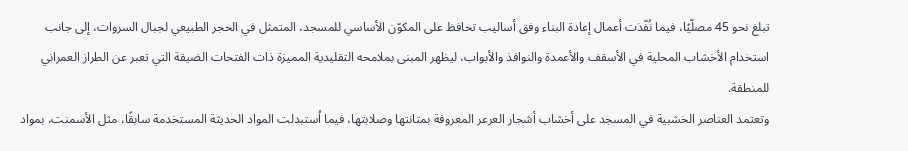تبلغ نحو 45 مصلّيًا، فيما نُفّذت أعمال إعادة البناء وفق أساليب تحافظ على المكوّن الأساسي للمسجد، المتمثل في الحجر الطبيعي لجبال السروات، إلى جانب استخدام الأخشاب المحلية في الأسقف والأعمدة والنوافذ والأبواب، ليظهر المبنى بملامحه التقليدية المميزة ذات الفتحات الضيقة التي تعبر عن الطراز العمراني للمنطقة.
وتعتمد العناصر الخشبية في المسجد على أخشاب أشجار العرعر المعروفة بمتانتها وصلابتها، فيما اُستبدلت المواد الحديثة المستخدمة سابقًا، مثل الأسمنت، بمواد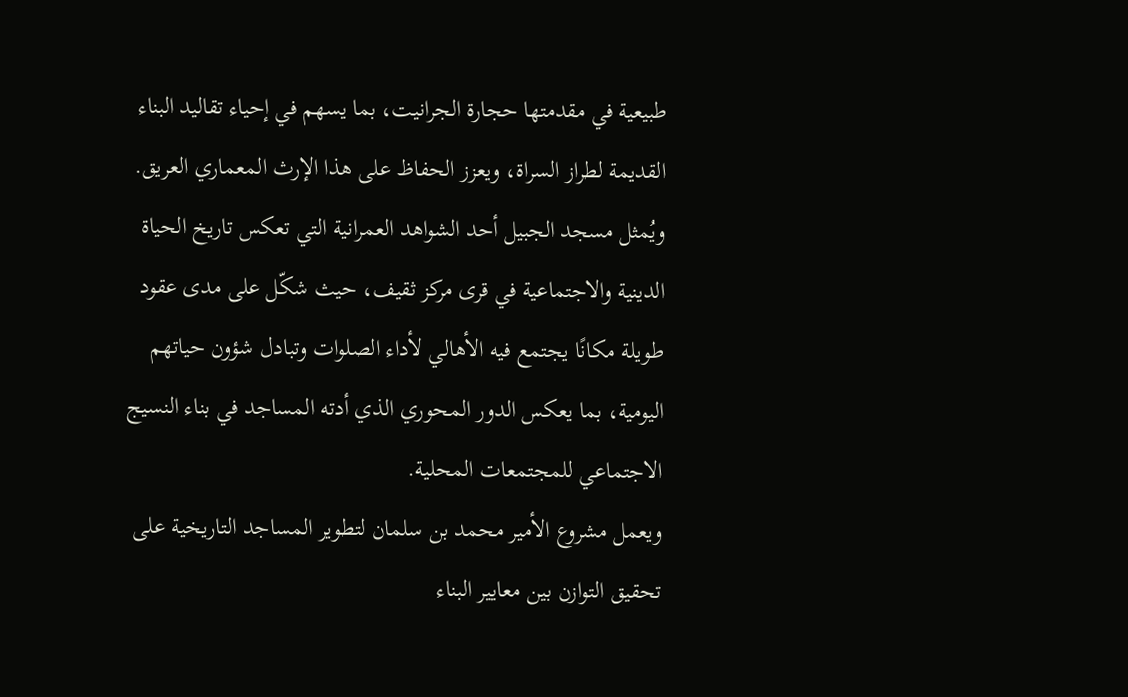طبيعية في مقدمتها حجارة الجرانيت، بما يسهم في إحياء تقاليد البناء القديمة لطراز السراة، ويعزز الحفاظ على هذا الإرث المعماري العريق.
ويُمثل مسجد الجبيل أحد الشواهد العمرانية التي تعكس تاريخ الحياة الدينية والاجتماعية في قرى مركز ثقيف، حيث شكّل على مدى عقود طويلة مكانًا يجتمع فيه الأهالي لأداء الصلوات وتبادل شؤون حياتهم اليومية، بما يعكس الدور المحوري الذي أدته المساجد في بناء النسيج الاجتماعي للمجتمعات المحلية.
ويعمل مشروع الأمير محمد بن سلمان لتطوير المساجد التاريخية على تحقيق التوازن بين معايير البناء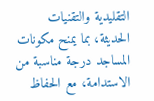التقليدية والتقنيات الحديثة، بما يمنح مكونات المساجد درجة مناسبة من الاستدامة، مع الحفاظ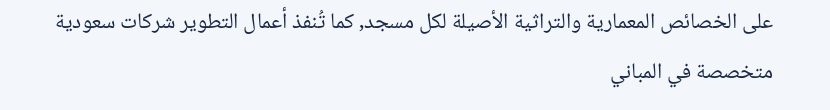على الخصائص المعمارية والتراثية الأصيلة لكل مسجد, كما تُنفذ أعمال التطوير شركات سعودية متخصصة في المباني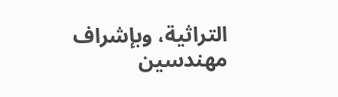التراثية، وبإشراف مهندسين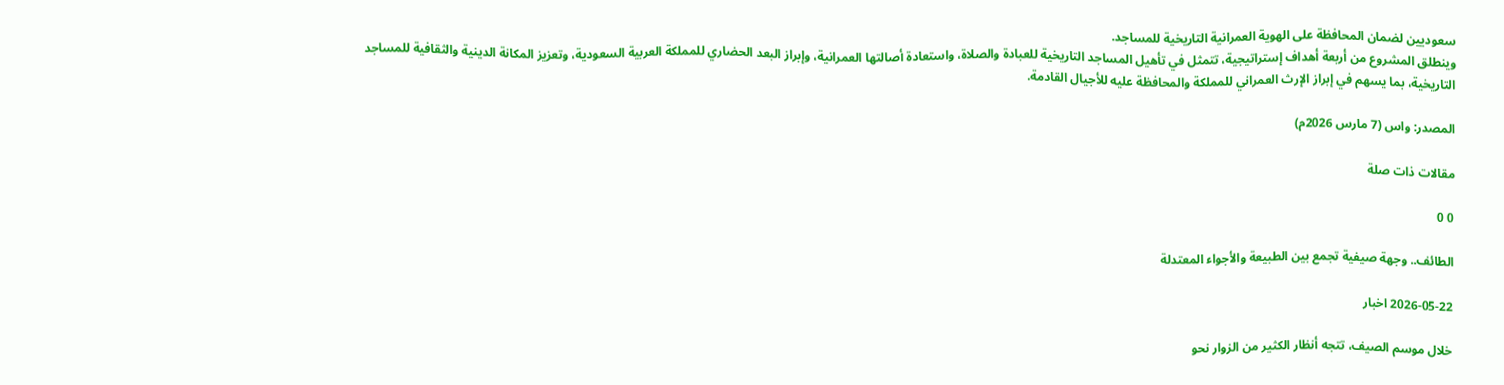سعوديين لضمان المحافظة على الهوية العمرانية التاريخية للمساجد.
وينطلق المشروع من أربعة أهداف إستراتيجية، تتمثل في تأهيل المساجد التاريخية للعبادة والصلاة، واستعادة أصالتها العمرانية، وإبراز البعد الحضاري للمملكة العربية السعودية، وتعزيز المكانة الدينية والثقافية للمساجد التاريخية، بما يسهم في إبراز الإرث العمراني للمملكة والمحافظة عليه للأجيال القادمة.

المصدر: واس (7 مارس 2026م)

مقالات ذات صلة

0 0

الطائف.. وجهة صيفية تجمع بين الطبيعة والأجواء المعتدلة

2026-05-22 اخبار

خلال موسم الصيف، تتجه أنظار الكثير من الزوار نحو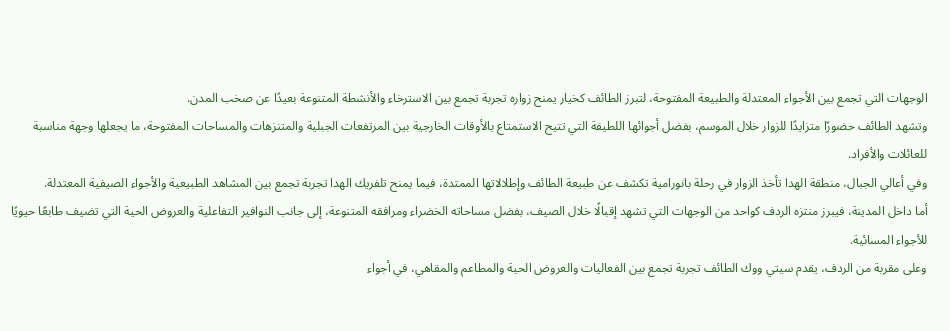الوجهات التي تجمع بين الأجواء المعتدلة والطبيعة المفتوحة، لتبرز الطائف كخيار يمنح زواره تجربة تجمع بين الاسترخاء والأنشطة المتنوعة بعيدًا عن صخب المدن.
وتشهد الطائف حضورًا متزايدًا للزوار خلال الموسم، بفضل أجوائها اللطيفة التي تتيح الاستمتاع بالأوقات الخارجية بين المرتفعات الجبلية والمتنزهات والمساحات المفتوحة، ما يجعلها وجهة مناسبة للعائلات والأفراد.
وفي أعالي الجبال، منطقة الهدا تأخذ الزوار في رحلة بانورامية تكشف عن طبيعة الطائف وإطلالاتها الممتدة، فيما يمنح تلفريك الهدا تجربة تجمع بين المشاهد الطبيعية والأجواء الصيفية المعتدلة.
أما داخل المدينة، فيبرز منتزه الردف كواحد من الوجهات التي تشهد إقبالًا خلال الصيف، بفضل مساحاته الخضراء ومرافقه المتنوعة، إلى جانب النوافير التفاعلية والعروض الحية التي تضيف طابعًا حيويًا للأجواء المسائية.
وعلى مقربة من الردف، يقدم سيتي ووك الطائف تجربة تجمع بين الفعاليات والعروض الحية والمطاعم والمقاهي، في أجواء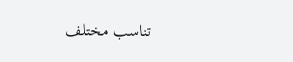تناسب مختلف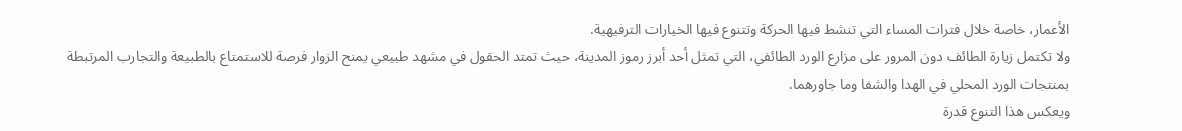الأعمار، خاصة خلال فترات المساء التي تنشط فيها الحركة وتتنوع فيها الخيارات الترفيهية.
ولا تكتمل زيارة الطائف دون المرور على مزارع الورد الطائفي، التي تمثل أحد أبرز رموز المدينة، حيث تمتد الحقول في مشهد طبيعي يمنح الزوار فرصة للاستمتاع بالطبيعة والتجارب المرتبطة بمنتجات الورد المحلي في الهدا والشفا وما جاورهما.
ويعكس هذا التنوع قدرة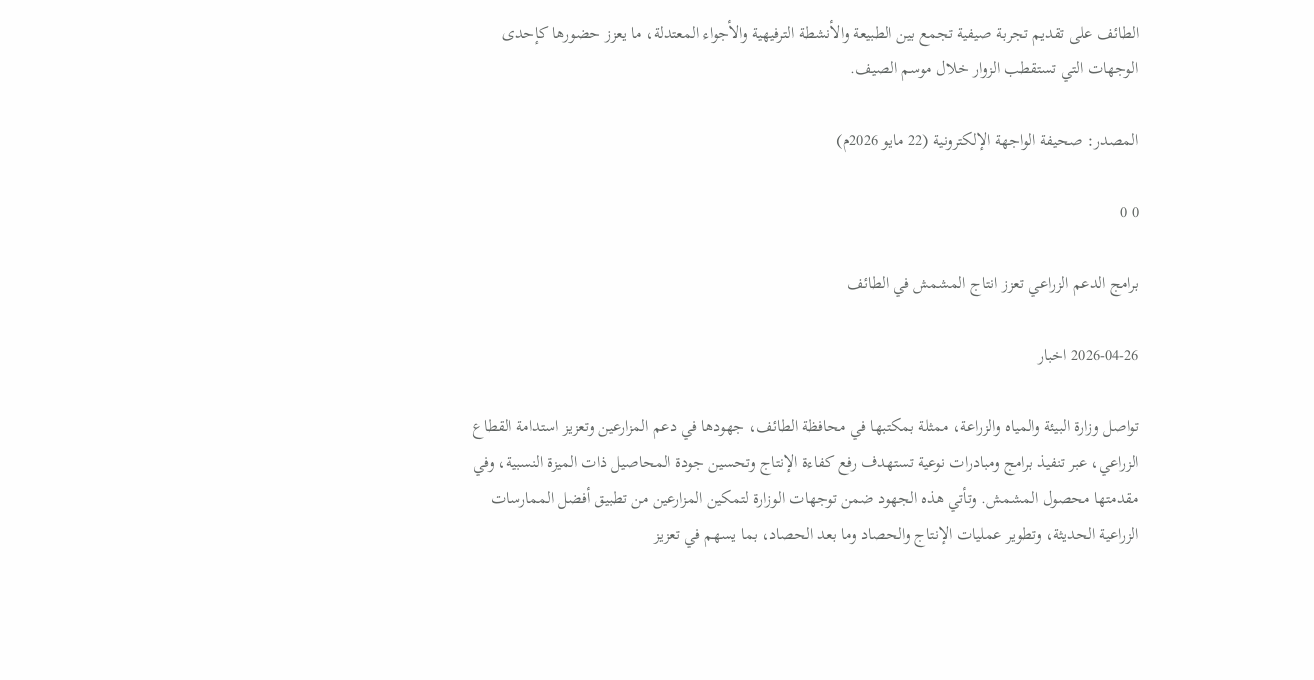الطائف على تقديم تجربة صيفية تجمع بين الطبيعة والأنشطة الترفيهية والأجواء المعتدلة، ما يعزز حضورها كإحدى الوجهات التي تستقطب الزوار خلال موسم الصيف.

المصدر: صحيفة الواجهة الإلكترونية (22 مايو 2026م)

0 0

برامج الدعم الزراعي تعزز انتاج المشمش في الطائف

2026-04-26 اخبار

تواصل وزارة البيئة والمياه والزراعة، ممثلة بمكتبها في محافظة الطائف، جهودها في دعم المزارعين وتعزيز استدامة القطاع الزراعي، عبر تنفيذ برامج ومبادرات نوعية تستهدف رفع كفاءة الإنتاج وتحسين جودة المحاصيل ذات الميزة النسبية، وفي مقدمتها محصول المشمش. وتأتي هذه الجهود ضمن توجهات الوزارة لتمكين المزارعين من تطبيق أفضل الممارسات الزراعية الحديثة، وتطوير عمليات الإنتاج والحصاد وما بعد الحصاد، بما يسهم في تعزيز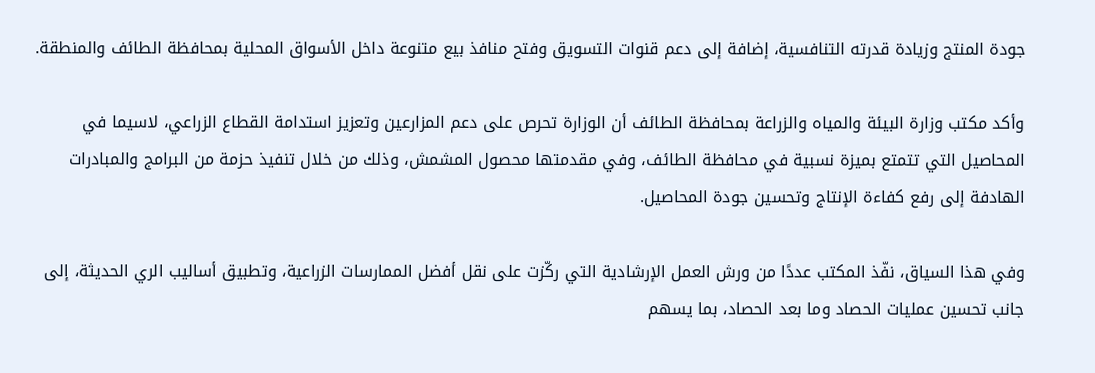جودة المنتج وزيادة قدرته التنافسية، إضافة إلى دعم قنوات التسويق وفتح منافذ بيع متنوعة داخل الأسواق المحلية بمحافظة الطائف والمنطقة.

وأكد مكتب وزارة البيئة والمياه والزراعة بمحافظة الطائف أن الوزارة تحرص على دعم المزارعين وتعزيز استدامة القطاع الزراعي، لاسيما في المحاصيل التي تتمتع بميزة نسبية في محافظة الطائف، وفي مقدمتها محصول المشمش، وذلك من خلال تنفيذ حزمة من البرامج والمبادرات الهادفة إلى رفع كفاءة الإنتاج وتحسين جودة المحاصيل.

وفي هذا السياق، نفّذ المكتب عددًا من ورش العمل الإرشادية التي ركّزت على نقل أفضل الممارسات الزراعية، وتطبيق أساليب الري الحديثة، إلى جانب تحسين عمليات الحصاد وما بعد الحصاد، بما يسهم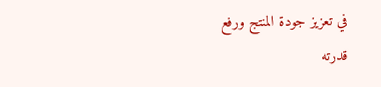في تعزيز جودة المنتج ورفع قدرته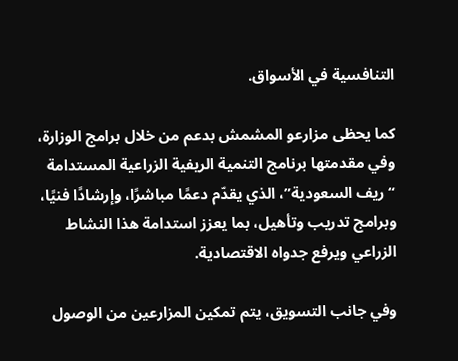التنافسية في الأسواق.

كما يحظى مزارعو المشمش بدعم من خلال برامج الوزارة، وفي مقدمتها برنامج التنمية الريفية الزراعية المستدامة “ريف السعودية”، الذي يقدّم دعمًا مباشرًا، وإرشادًا فنيًا، وبرامج تدريب وتأهيل، بما يعزز استدامة هذا النشاط الزراعي ويرفع جدواه الاقتصادية.

وفي جانب التسويق، يتم تمكين المزارعين من الوصول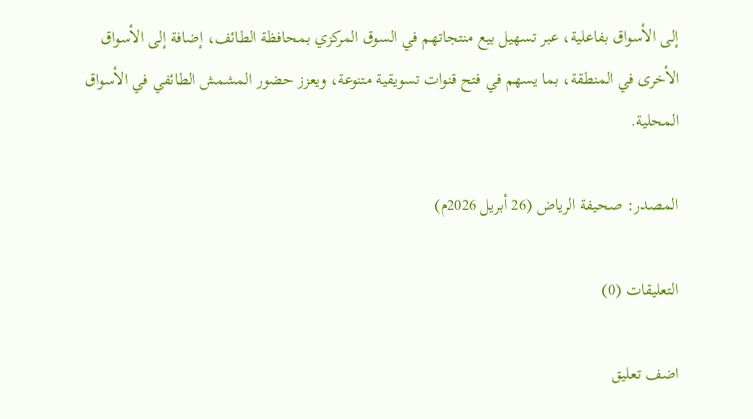إلى الأسواق بفاعلية، عبر تسهيل بيع منتجاتهم في السوق المركزي بمحافظة الطائف، إضافة إلى الأسواق الأخرى في المنطقة، بما يسهم في فتح قنوات تسويقية متنوعة، ويعزز حضور المشمش الطائفي في الأسواق المحلية.

المصدر: صحيفة الرياض (26 أبريل 2026م)

التعليقات (0)

اضف تعليق